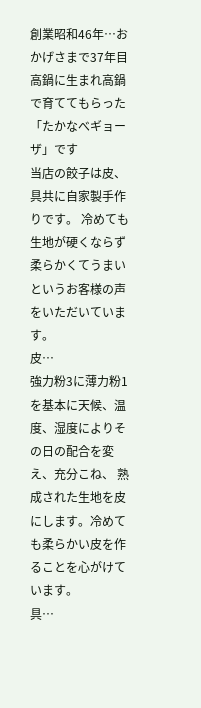創業昭和46年…おかげさまで37年目 高鍋に生まれ高鍋で育ててもらった「たかなべギョーザ」です
当店の餃子は皮、具共に自家製手作りです。 冷めても生地が硬くならず柔らかくてうまいというお客様の声をいただいています。
皮…
強力粉3に薄力粉1を基本に天候、温度、湿度によりその日の配合を変え、充分こね、 熟成された生地を皮にします。冷めても柔らかい皮を作ることを心がけています。
具…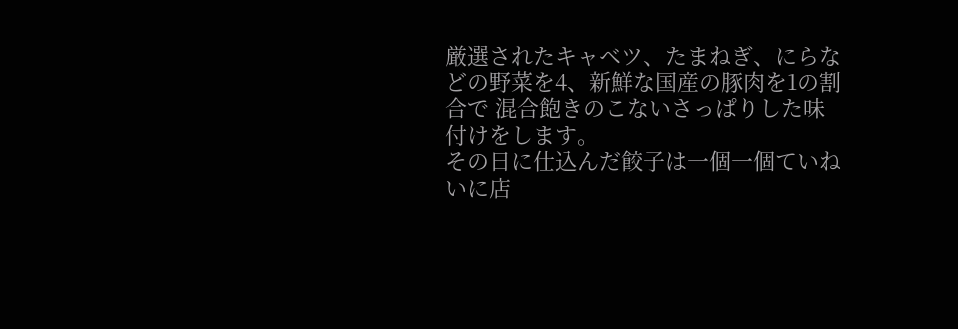厳選されたキャベツ、たまねぎ、にらなどの野菜を4、新鮮な国産の豚肉を1の割合で 混合飽きのこないさっぱりした味付けをします。
その日に仕込んだ餃子は一個一個ていねいに店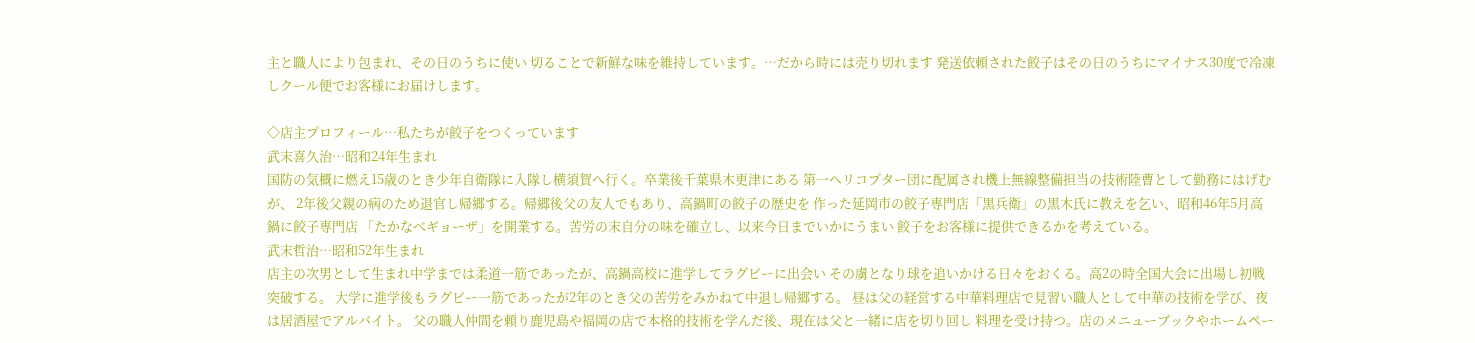主と職人により包まれ、その日のうちに使い 切ることで新鮮な味を維持しています。…だから時には売り切れます 発送依頼された餃子はその日のうちにマイナス30度で冷凍しクール便でお客様にお届けします。

◇店主プロフィール…私たちが餃子をつくっています
武末喜久治…昭和24年生まれ
国防の気概に燃え15歳のとき少年自衛隊に入隊し横須賀へ行く。卒業後千葉県木更津にある 第一ヘリコプター団に配属され機上無線整備担当の技術陸曹として勤務にはげむが、 2年後父親の病のため退官し帰郷する。帰郷後父の友人でもあり、高鍋町の餃子の歴史を 作った延岡市の餃子専門店「黒兵衛」の黒木氏に教えを乞い、昭和46年5月高鍋に餃子専門店 「たかなべギョーザ」を開業する。苦労の末自分の味を確立し、以来今日までいかにうまい 餃子をお客様に提供できるかを考えている。
武末哲治…昭和52年生まれ
店主の次男として生まれ中学までは柔道一筋であったが、高鍋高校に進学してラグビーに出会い その虜となり球を追いかける日々をおくる。高2の時全国大会に出場し初戦突破する。 大学に進学後もラグビー一筋であったが2年のとき父の苦労をみかねて中退し帰郷する。 昼は父の経営する中華料理店で見習い職人として中華の技術を学び、夜は居酒屋でアルバイト。 父の職人仲間を頼り鹿児島や福岡の店で本格的技術を学んだ後、現在は父と一緒に店を切り回し 料理を受け持つ。店のメニューブックやホームペー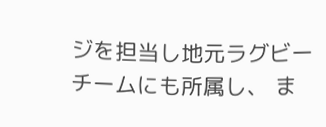ジを担当し地元ラグビーチームにも所属し、 ま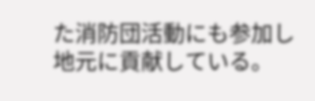た消防団活動にも参加し地元に貢献している。